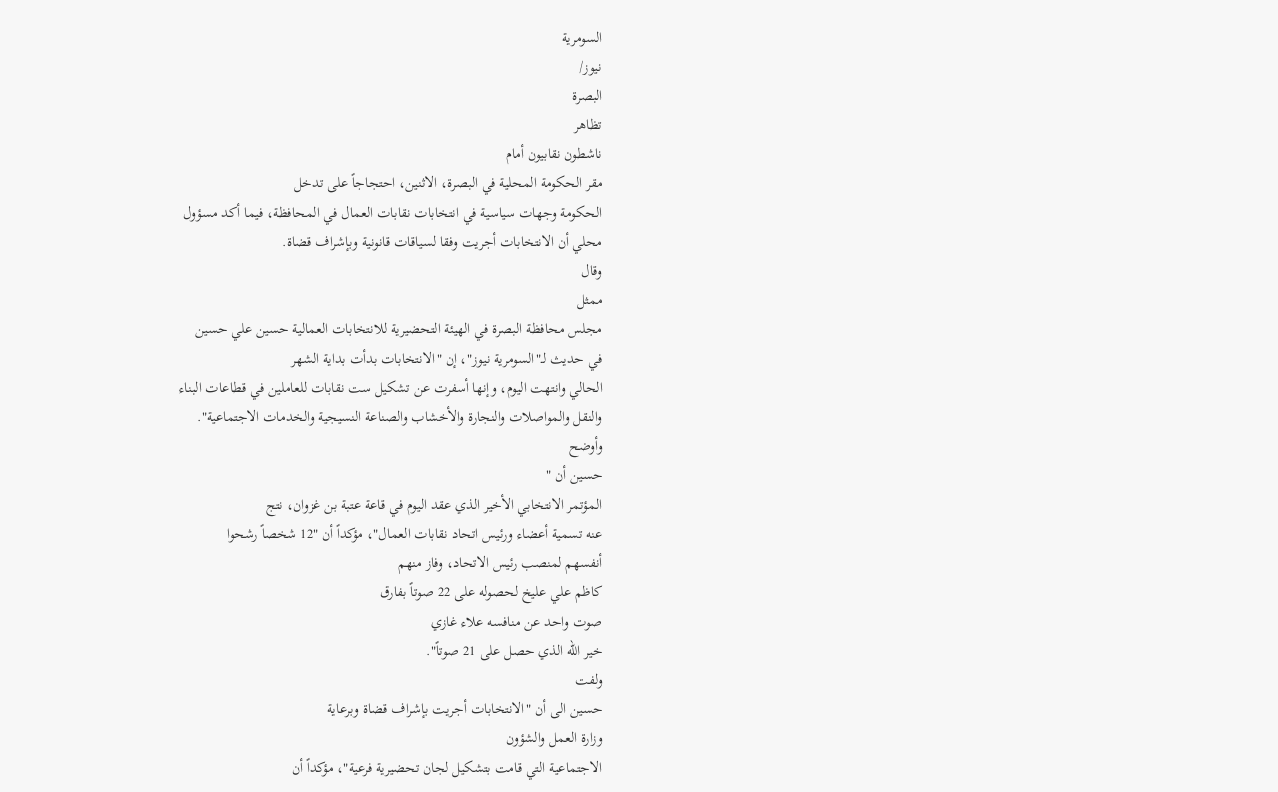السومرية
نيوز/
البصرة
تظاهر
ناشطون نقابيون أمام
مقر الحكومة المحلية في البصرة، الاثنين، احتجاجاً على تدخل
الحكومة وجهات سياسية في انتخابات نقابات العمال في المحافظة، فيما أكد مسؤول
محلي أن الانتخابات أجريت وفقا لسياقات قانونية وبإشراف قضاة.
وقال
ممثل
مجلس محافظة البصرة في الهيئة التحضيرية للانتخابات العمالية حسين علي حسين
في حديث لـ"السومرية نيوز"، إن "الانتخابات بدأت بداية الشهر
الحالي وانتهت اليوم، وإنها أسفرت عن تشكيل ست نقابات للعاملين في قطاعات البناء
والنقل والمواصلات والنجارة والأخشاب والصناعة النسيجية والخدمات الاجتماعية".
وأوضح
حسين أن "
المؤتمر الانتخابي الأخير الذي عقد اليوم في قاعة عتبة بن غزوان، نتج
عنه تسمية أعضاء ورئيس اتحاد نقابات العمال"، مؤكداً أن "12 شخصاً رشحوا
أنفسهم لمنصب رئيس الاتحاد، وفاز منهم
كاظم علي عليخ لحصوله على 22 صوتاً بفارق
صوت واحد عن منافسه علاء غازي
خير الله الذي حصل على 21 صوتاً".
ولفت
حسين الى أن "الانتخابات أجريت بإشراف قضاة وبرعاية
وزارة العمل والشؤون
الاجتماعية التي قامت بتشكيل لجان تحضيرية فرعية"، مؤكداً أن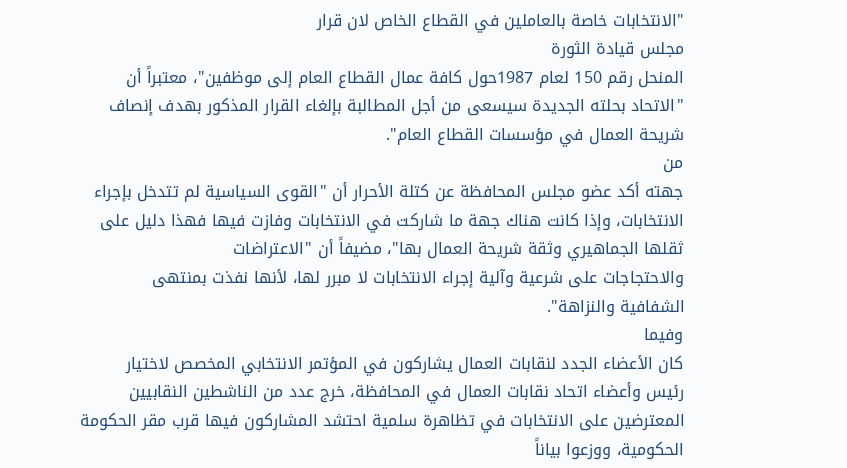"الانتخابات خاصة بالعاملين في القطاع الخاص لان قرار
مجلس قيادة الثورة
المنحل رقم 150 لعام 1987حول كافة عمال القطاع العام إلى موظفين"، معتبراً أن
"الاتحاد بحلته الجديدة سيسعى من أجل المطالبة بإلغاء القرار المذكور بهدف إنصاف
شريحة العمال في مؤسسات القطاع العام".
من
جهته أكد عضو مجلس المحافظة عن كتلة الأحرار أن "القوى السياسية لم تتدخل بإجراء
الانتخابات، وإذا كانت هناك جهة ما شاركت في الانتخابات وفازت فيها فهذا دليل على
ثقلها الجماهيري وثقة شريحة العمال بها"، مضيفاً أن "الاعتراضات
والاحتجاجات على شرعية وآلية إجراء الانتخابات لا مبرر لها، لأنها نفذت بمنتهى
الشفافية والنزاهة".
وفيما
كان الأعضاء الجدد لنقابات العمال يشاركون في المؤتمر الانتخابي المخصص لاختيار
رئيس وأعضاء اتحاد نقابات العمال في المحافظة، خرج عدد من الناشطين النقابيين
المعترضين على الانتخابات في تظاهرة سلمية احتشد المشاركون فيها قرب مقر الحكومة
الحكومية، ووزعوا بياناً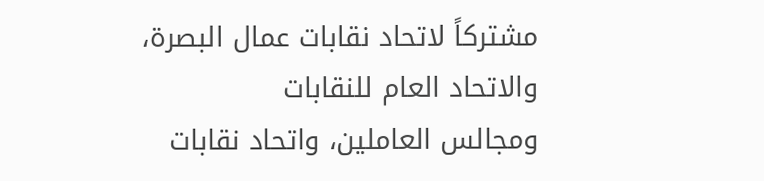مشتركاً لاتحاد نقابات عمال البصرة، والاتحاد العام للنقابات
ومجالس العاملين، واتحاد نقابات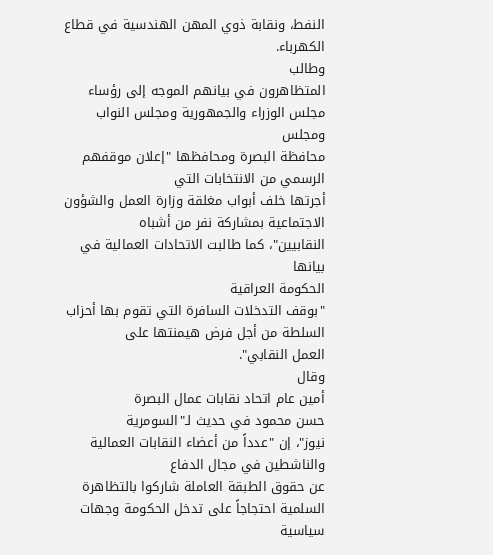النفط، ونقابة ذوي المهن الهندسية في قطاع
الكهرباء.
وطالب
المتظاهرون في بيانهم الموجه إلى رؤساء
مجلس الوزراء والجمهورية ومجلس النواب
ومجلس
محافظة البصرة ومحافظها "إعلان موقفهم الرسمي من الانتخابات التي
أجرتها خلف أبواب مغلقة وزارة العمل والشؤون الاجتماعية بمشاركة نفر من أشباه
النقابيين"، كما طالبت الاتحادات العمالية في بيانها
الحكومة العراقية
"بوقف التدخلات السافرة التي تقوم بها أحزاب السلطة من أجل فرض هيمنتها على
العمل النقابي".
وقال
أمين عام اتحاد نقابات عمال البصرة
حسن محمود في حديث لـ"السومرية
نيوز"، إن "عدداً من أعضاء النقابات العمالية والناشطين في مجال الدفاع
عن حقوق الطبقة العاملة شاركوا بالتظاهرة السلمية احتجاجاً على تدخل الحكومة وجهات
سياسية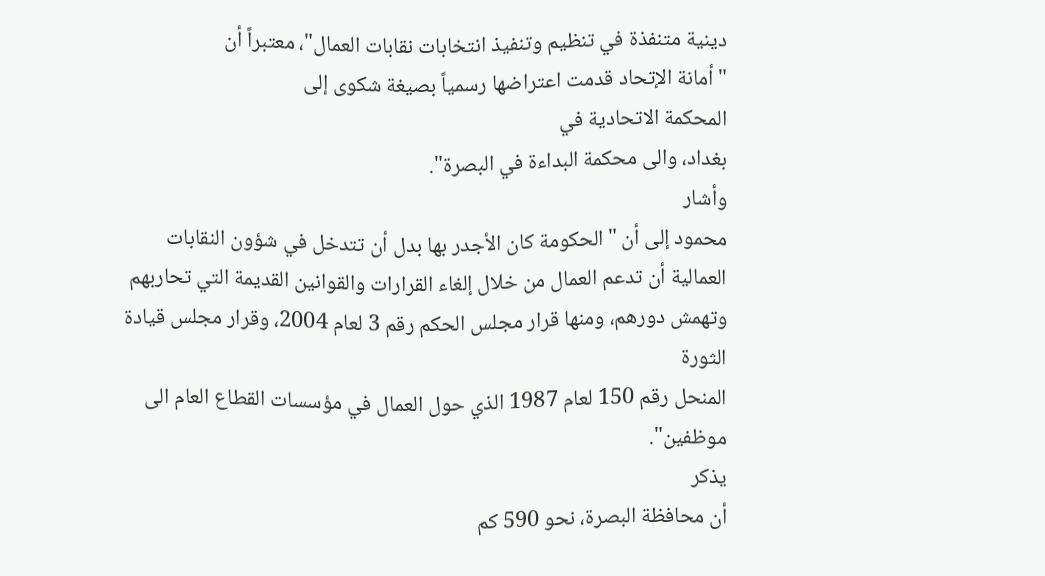دينية متنفذة في تنظيم وتنفيذ انتخابات نقابات العمال"، معتبراً أن
"أمانة الإتحاد قدمت اعتراضها رسمياً بصيغة شكوى إلى
المحكمة الاتحادية في
بغداد، والى محكمة البداءة في البصرة".
وأشار
محمود إلى أن "الحكومة كان الأجدر بها بدل أن تتدخل في شؤون النقابات
العمالية أن تدعم العمال من خلال إلغاء القرارات والقوانين القديمة التي تحاربهم
وتهمش دورهم، ومنها قرار مجلس الحكم رقم 3 لعام 2004، وقرار مجلس قيادة
الثورة
المنحل رقم 150 لعام 1987 الذي حول العمال في مؤسسات القطاع العام الى
موظفين".
يذكر
أن محافظة البصرة، نحو 590 كم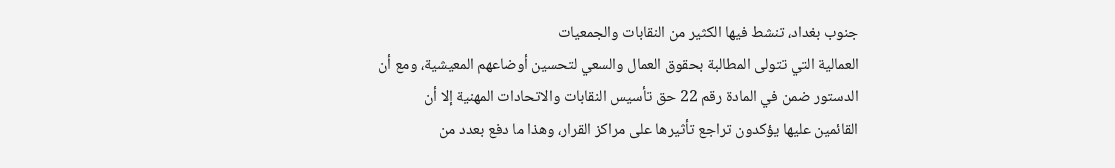جنوب بغداد، تنشط فيها الكثير من النقابات والجمعيات
العمالية التي تتولى المطالبة بحقوق العمال والسعي لتحسين أوضاعهم المعيشية، ومع أن
الدستور ضمن في المادة رقم 22 حق تأسيس النقابات والاتحادات المهنية إلا أن
القائمين عليها يؤكدون تراجع تأثيرها على مراكز القرار، وهذا ما دفع بعدد من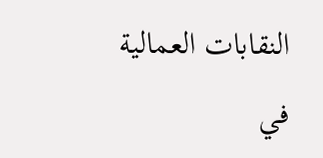النقابات العمالية في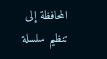المحافظة إلى تنظيم سلسلة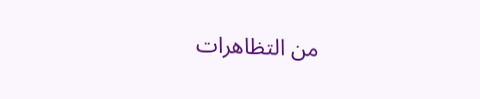من التظاهرات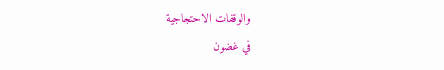والوقفات الاحتجاجية
في غضون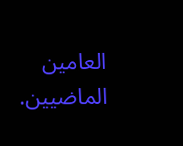العامين الماضيين.